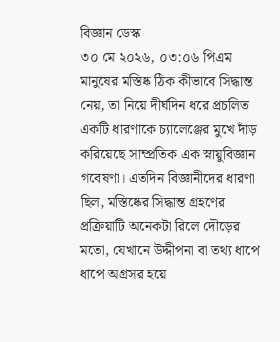বিজ্ঞান ডেস্ক
৩০ মে ২০২৬, ০৩:০৬ পিএম
মানুষের মস্তিষ্ক ঠিক কীভাবে সিদ্ধান্ত নেয়, তা নিয়ে দীর্ঘদিন ধরে প্রচলিত একটি ধারণাকে চ্যালেঞ্জের মুখে দাঁড় করিয়েছে সাম্প্রতিক এক স্নায়ুবিজ্ঞান গবেষণা। এতদিন বিজ্ঞানীদের ধারণা ছিল, মস্তিষ্কের সিদ্ধান্ত গ্রহণের প্রক্রিয়াটি অনেকটা রিলে দৌড়ের মতো, যেখানে উদ্দীপনা বা তথ্য ধাপে ধাপে অগ্রসর হয়ে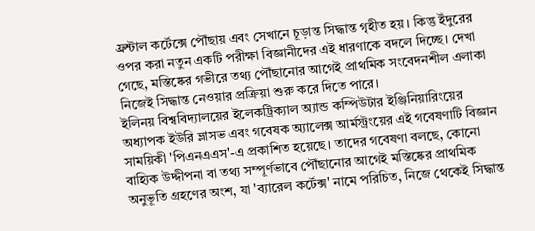ফ্রন্টাল কর্টেক্সে পৌঁছায় এবং সেখানে চূড়ান্ত সিদ্ধান্ত গৃহীত হয়। কিন্তু ইঁদুরের ওপর করা নতুন একটি পরীক্ষা বিজ্ঞানীদের এই ধারণাকে বদলে দিচ্ছে। দেখা গেছে, মস্তিষ্কের গভীরে তথ্য পৌঁছানোর আগেই প্রাথমিক সংবেদনশীল এলাকা নিজেই সিদ্ধান্ত নেওয়ার প্রক্রিয়া শুরু করে দিতে পারে।
ইলিনয় বিশ্ববিদ্যালয়ের ইলেকট্রিক্যাল অ্যান্ড কম্পিউটার ইঞ্জিনিয়ারিংয়ের অধ্যাপক ইউরি ভ্লাসভ এবং গবেষক অ্যালেক্স আর্মস্ট্রংয়ের এই গবেষণাটি বিজ্ঞান সাময়িকী 'পিএনএএস'-এ প্রকাশিত হয়েছে। তাদের গবেষণা বলছে, কোনো বাহ্যিক উদ্দীপনা বা তথ্য সম্পূর্ণভাবে পৌঁছানোর আগেই মস্তিষ্কের প্রাথমিক অনুভূতি গ্রহণের অংশ, যা 'ব্যারেল কর্টেক্স' নামে পরিচিত, নিজে থেকেই সিদ্ধান্ত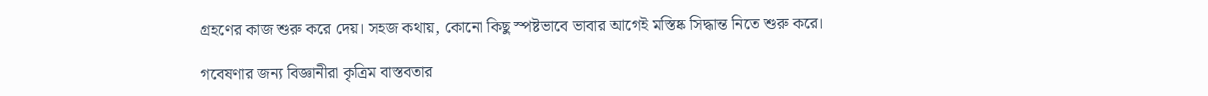গ্রহণের কাজ শুরু করে দেয়। সহজ কথায়, কোনো কিছু স্পষ্টভাবে ভাবার আগেই মস্তিষ্ক সিদ্ধান্ত নিতে শুরু করে।

গবেষণার জন্য বিজ্ঞানীরা কৃত্রিম বাস্তবতার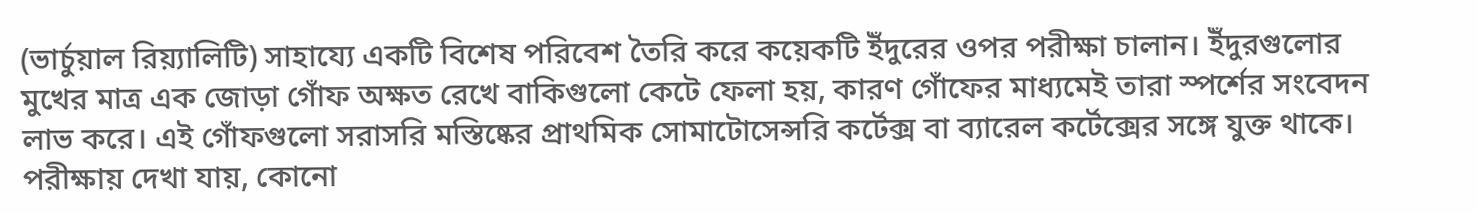(ভার্চুয়াল রিয়্যালিটি) সাহায্যে একটি বিশেষ পরিবেশ তৈরি করে কয়েকটি ইঁদুরের ওপর পরীক্ষা চালান। ইঁদুরগুলোর মুখের মাত্র এক জোড়া গোঁফ অক্ষত রেখে বাকিগুলো কেটে ফেলা হয়, কারণ গোঁফের মাধ্যমেই তারা স্পর্শের সংবেদন লাভ করে। এই গোঁফগুলো সরাসরি মস্তিষ্কের প্রাথমিক সোমাটোসেন্সরি কর্টেক্স বা ব্যারেল কর্টেক্সের সঙ্গে যুক্ত থাকে। পরীক্ষায় দেখা যায়, কোনো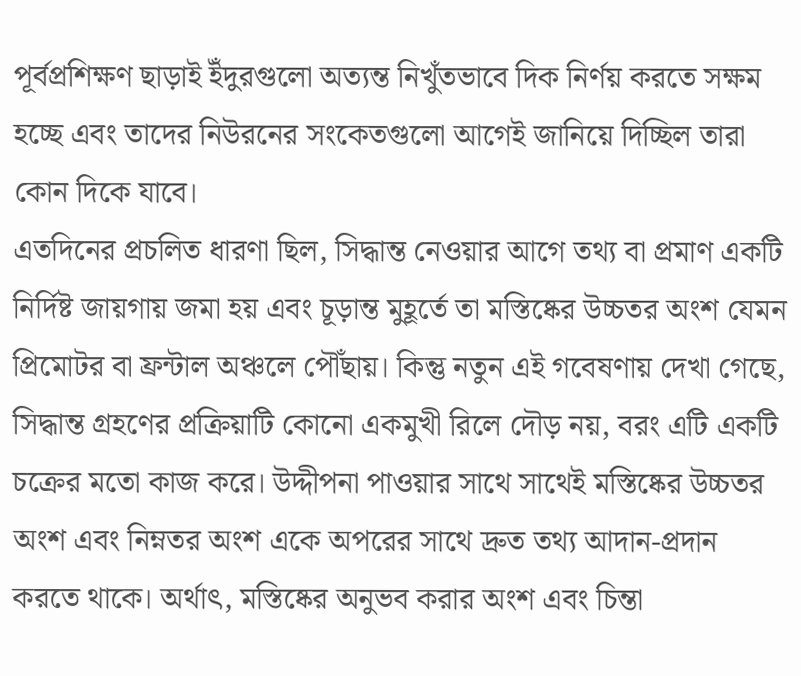পূর্বপ্রশিক্ষণ ছাড়াই ইঁদুরগুলো অত্যন্ত নিখুঁতভাবে দিক নির্ণয় করতে সক্ষম হচ্ছে এবং তাদের নিউরনের সংকেতগুলো আগেই জানিয়ে দিচ্ছিল তারা কোন দিকে যাবে।
এতদিনের প্রচলিত ধারণা ছিল, সিদ্ধান্ত নেওয়ার আগে তথ্য বা প্রমাণ একটি নির্দিষ্ট জায়গায় জমা হয় এবং চূড়ান্ত মুহূর্তে তা মস্তিষ্কের উচ্চতর অংশ যেমন প্রিমোটর বা ফ্রন্টাল অঞ্চলে পৌঁছায়। কিন্তু নতুন এই গবেষণায় দেখা গেছে, সিদ্ধান্ত গ্রহণের প্রক্রিয়াটি কোনো একমুখী রিলে দৌড় নয়, বরং এটি একটি চক্রের মতো কাজ করে। উদ্দীপনা পাওয়ার সাথে সাথেই মস্তিষ্কের উচ্চতর অংশ এবং নিম্নতর অংশ একে অপরের সাথে দ্রুত তথ্য আদান-প্রদান করতে থাকে। অর্থাৎ, মস্তিষ্কের অনুভব করার অংশ এবং চিন্তা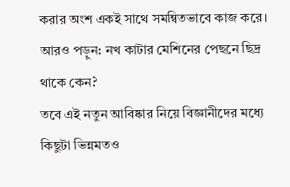করার অংশ একই সাথে সমন্বিতভাবে কাজ করে।
আরও পড়ুন: নখ কাটার মেশিনের পেছনে ছিদ্র থাকে কেন?
তবে এই নতুন আবিষ্কার নিয়ে বিজ্ঞানীদের মধ্যে কিছুটা ভিন্নমতও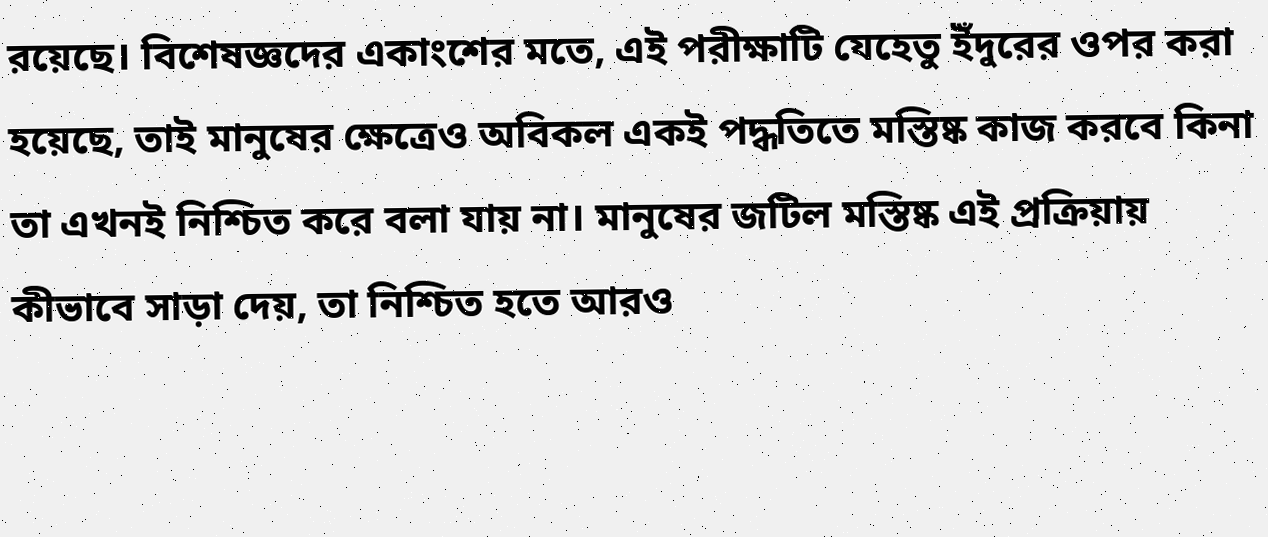রয়েছে। বিশেষজ্ঞদের একাংশের মতে, এই পরীক্ষাটি যেহেতু ইঁদুরের ওপর করা হয়েছে, তাই মানুষের ক্ষেত্রেও অবিকল একই পদ্ধতিতে মস্তিষ্ক কাজ করবে কিনা তা এখনই নিশ্চিত করে বলা যায় না। মানুষের জটিল মস্তিষ্ক এই প্রক্রিয়ায় কীভাবে সাড়া দেয়, তা নিশ্চিত হতে আরও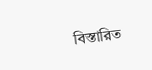বিস্তারিত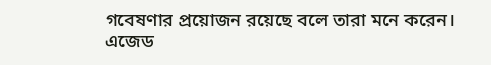গবেষণার প্রয়োজন রয়েছে বলে তারা মনে করেন।
এজেড